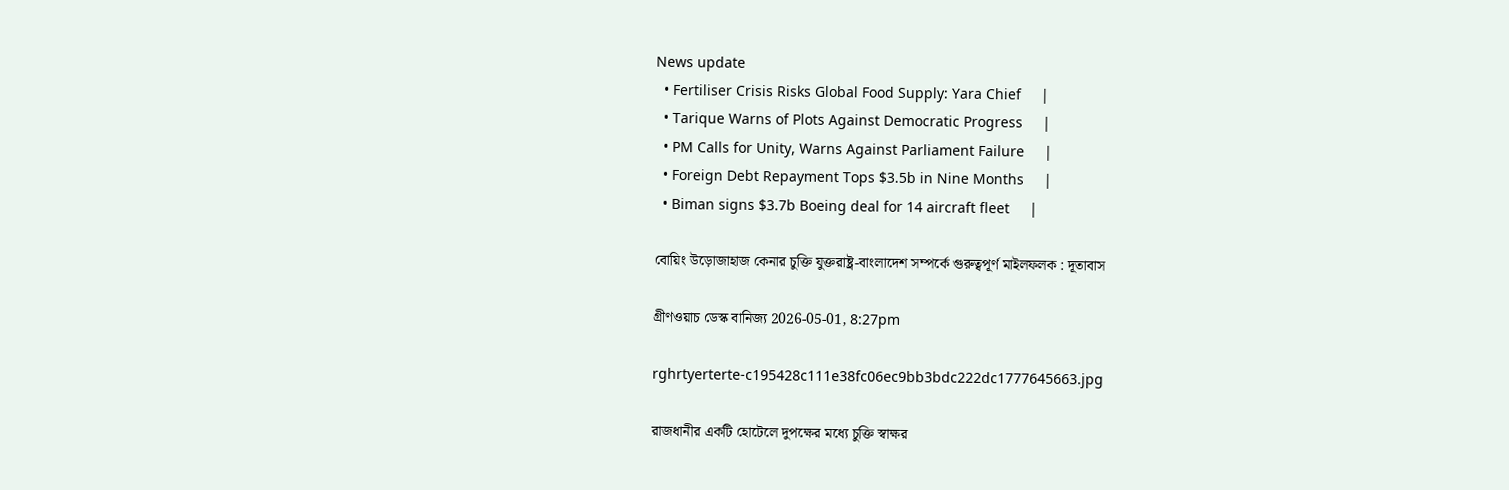News update
  • Fertiliser Crisis Risks Global Food Supply: Yara Chief     |
  • Tarique Warns of Plots Against Democratic Progress     |
  • PM Calls for Unity, Warns Against Parliament Failure     |
  • Foreign Debt Repayment Tops $3.5b in Nine Months     |
  • Biman signs $3.7b Boeing deal for 14 aircraft fleet     |

বোয়িং উড়োজাহাজ কেনার চুক্তি যুক্তরাষ্ট্র-বাংলাদেশ সম্পর্কে গুরুত্বপূর্ণ মাইলফলক : দূতাবাস

গ্রীণওয়াচ ডেস্ক বানিজ্য 2026-05-01, 8:27pm

rghrtyerterte-c195428c111e38fc06ec9bb3bdc222dc1777645663.jpg

রাজধানীর একটি হোটেলে দুপক্ষের মধ্যে চুক্তি স্বাক্ষর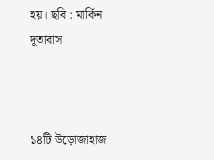হয়। ছবি : মার্কিন দূতাবাস



১৪টি উড়োজাহাজ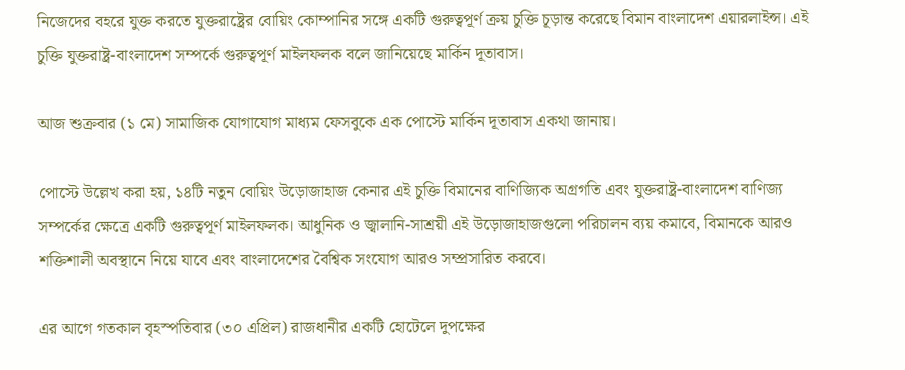নিজেদের বহরে যুক্ত করতে যুক্তরাষ্ট্রের বোয়িং কোম্পানির সঙ্গে একটি গুরুত্বপূর্ণ ক্রয় চুক্তি চূড়ান্ত করেছে বিমান বাংলাদেশ এয়ারলাইন্স। এই চুক্তি যুক্তরাষ্ট্র-বাংলাদেশ সম্পর্কে গুরুত্বপূর্ণ মাইলফলক বলে জানিয়েছে মার্কিন দূতাবাস।

আজ শুক্রবার (১ মে) সামাজিক যোগাযোগ মাধ্যম ফেসবুকে এক পোস্টে মার্কিন দূতাবাস একথা জানায়।

পোস্টে উল্লেখ করা হয়, ১৪টি নতুন বোয়িং উড়োজাহাজ কেনার এই চুক্তি বিমানের বাণিজ্যিক অগ্রগতি এবং যুক্তরাষ্ট্র-বাংলাদেশ বাণিজ্য সম্পর্কের ক্ষেত্রে একটি গুরুত্বপূর্ণ মাইলফলক। আধুনিক ও জ্বালানি-সাশ্রয়ী এই উড়োজাহাজগুলো পরিচালন ব্যয় কমাবে, বিমানকে আরও শক্তিশালী অবস্থানে নিয়ে যাবে এবং বাংলাদেশের বৈশ্বিক সংযোগ আরও সম্প্রসারিত করবে।

এর আগে গতকাল বৃহস্পতিবার (৩০ এপ্রিল) রাজধানীর একটি হোটেলে দুপক্ষের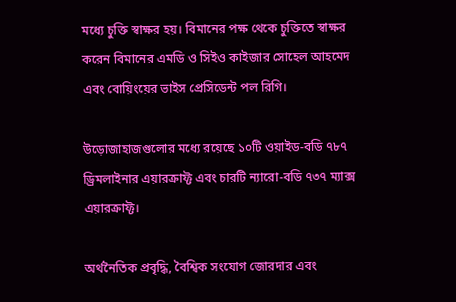মধ্যে চুক্তি স্বাক্ষর হয়। বিমানের পক্ষ থেকে চুক্তিতে স্বাক্ষর করেন বিমানের এমডি ও সিইও কাইজার সোহেল আহমেদ এবং বোয়িংয়ের ভাইস প্রেসিডেন্ট পল রিগি।

উড়োজাহাজগুলোর মধ্যে রয়েছে ১০টি ওয়াইড-বডি ৭৮৭ ড্রিমলাইনার এয়ারক্রাফ্ট এবং চারটি ন্যারো-বডি ৭৩৭ ম্যাক্স এয়ারক্রাফ্ট।

অর্থনৈতিক প্রবৃদ্ধি, বৈশ্বিক সংযোগ জোরদার এবং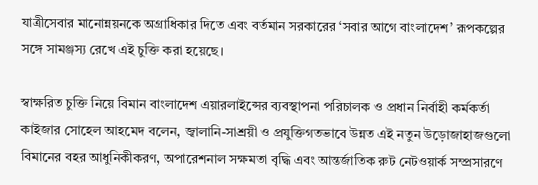যাত্রীসেবার মানোন্নয়নকে অগ্রাধিকার দিতে এবং বর্তমান সরকারের ‘সবার আগে বাংলাদেশ’ রূপকল্পের সঙ্গে সামঞ্জস্য রেখে এই চুক্তি করা হয়েছে।

স্বাক্ষরিত চুক্তি নিয়ে বিমান বাংলাদেশ এয়ারলাইন্সের ব্যবস্থাপনা পরিচালক ও প্রধান নির্বাহী কর্মকর্তা কাইজার সোহেল আহমেদ বলেন, জ্বালানি-সাশ্রয়ী ও প্রযুক্তিগতভাবে উন্নত এই নতুন উড়োজাহাজগুলো বিমানের বহর আধুনিকীকরণ, অপারেশনাল সক্ষমতা বৃদ্ধি এবং আন্তর্জাতিক রুট নেটওয়ার্ক সম্প্রসারণে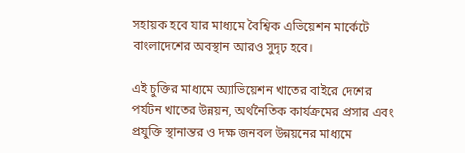সহায়ক হবে যার মাধ্যমে বৈশ্বিক এভিয়েশন মার্কেটে বাংলাদেশের অবস্থান আরও সুদৃঢ় হবে।

এই চুক্তির মাধ্যমে অ্যাভিয়েশন খাতের বাইরে দেশের পর্যটন খাতের উন্নয়ন, অর্থনৈতিক কার্যক্রমের প্রসার এবং প্রযুক্তি স্থানান্তর ও দক্ষ জনবল উন্নয়নের মাধ্যমে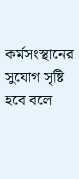কর্মসংস্থানের সুযোগ সৃষ্টি হবে বলে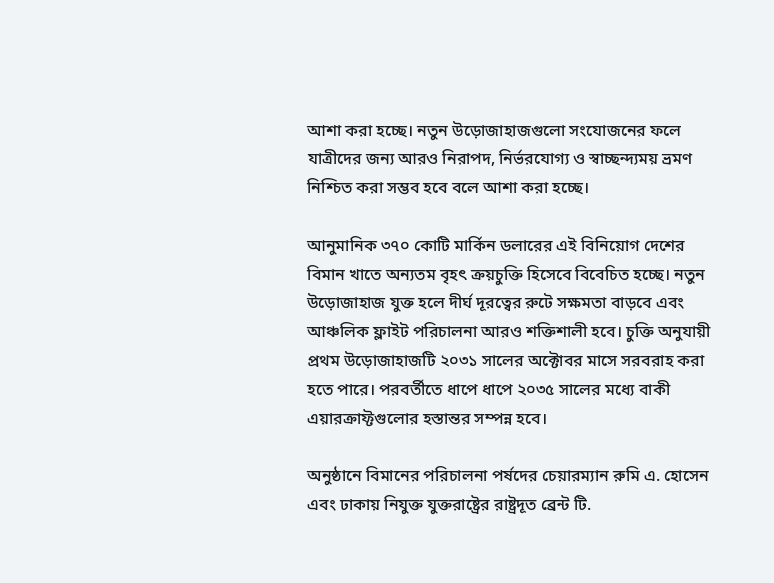আশা করা হচ্ছে। নতুন উড়োজাহাজগুলো সংযোজনের ফলে যাত্রীদের জন্য আরও নিরাপদ, নির্ভরযোগ্য ও স্বাচ্ছন্দ্যময় ভ্রমণ নিশ্চিত করা সম্ভব হবে বলে আশা করা হচ্ছে।

আনুমানিক ৩৭০ কোটি মার্কিন ডলারের এই বিনিয়োগ দেশের বিমান খাতে অন্যতম বৃহৎ ক্রয়চুক্তি হিসেবে বিবেচিত হচ্ছে। নতুন উড়োজাহাজ যুক্ত হলে দীর্ঘ দূরত্বের রুটে সক্ষমতা বাড়বে এবং আঞ্চলিক ফ্লাইট পরিচালনা আরও শক্তিশালী হবে। চুক্তি অনুযায়ী প্রথম উড়োজাহাজটি ২০৩১ সালের অক্টোবর মাসে সরবরাহ করা হতে পারে। পরবর্তীতে ধাপে ধাপে ২০৩৫ সালের মধ্যে বাকী এয়ারক্রাফ্টগুলোর হস্তান্তর সম্পন্ন হবে।

অনুষ্ঠানে বিমানের পরিচালনা পর্ষদের চেয়ারম্যান রুমি এ. হোসেন এবং ঢাকায় নিযুক্ত যুক্তরাষ্ট্রের রাষ্ট্রদূত ব্রেন্ট টি.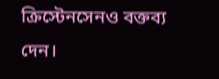ক্রিস্টেনসেনও বক্তব্য দেন।